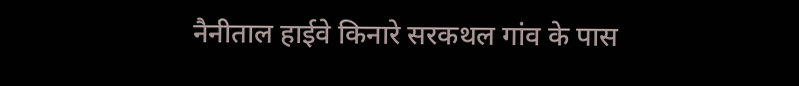नैनीताल हाईवे किनारे सरकथल गांव के पास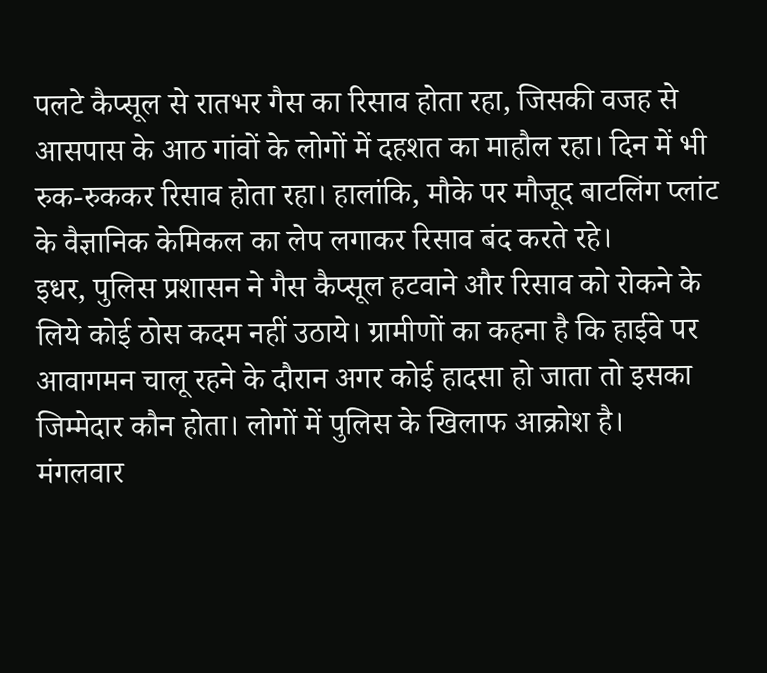पलटे कैप्सूल से रातभर गैस का रिसाव होता रहा, जिसकी वजह से आसपास के आठ गांवों के लोगों में दहशत का माहौल रहा। दिन में भी रुक-रुककर रिसाव होता रहा। हालांकि, मौके पर मौजूद बाटलिंग प्लांट के वैज्ञानिक केमिकल का लेप लगाकर रिसाव बंद करते रहे।
इधर, पुलिस प्रशासन ने गैस कैप्सूल हटवाने और रिसाव को रोकने के लिये कोई ठोस कदम नहीं उठाये। ग्रामीणों का कहना है कि हाईवे पर आवागमन चालू रहने के दौरान अगर कोई हादसा हो जाता तो इसका जिम्मेदार कौन होता। लोगों में पुलिस के खिलाफ आक्रोश है।
मंगलवार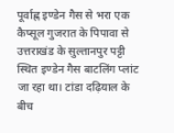पूर्वाह्न इण्डेन गैस से भरा एक कैप्सूल गुजरात के पिपावा से उत्तराखंड के सुल्तानपुर पट्टी स्थित इण्डेन गैस बाटलिंग प्लांट जा रहा था। टांडा दढ़ियाल के बीच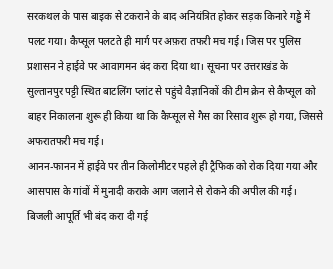सरकथल के पास बाइक से टकराने के बाद अनियंत्रित होकर सड़क किनारे गड्ढे में पलट गया। कैप्सूल पलटते ही मार्ग पर अफ़रा तफरी मच गई। जिस पर पुलिस प्रशासन ने हाईवे पर आवागमन बंद करा दिया था। सूचना पर उत्तराखंड के सुल्तानपुर पट्टी स्थित बाटलिंग प्लांट से पहुंचे वैज्ञानिकों की टीम क्रेन से कैप्सूल को बाहर निकालना शुरू ही किया था कि कैप्सूल से गैस का रिसाव शुरू हो गया, जिससे अफरातफरी मच गई।
आनन-फानन में हाईवे पर तीन किलोमीटर पहले ही ट्रैफिक को रोक दिया गया और आसपास के गांवों में मुनादी कराके आग जलाने से रोकने की अपील की गई। बिजली आपूर्ति भी बंद करा दी गई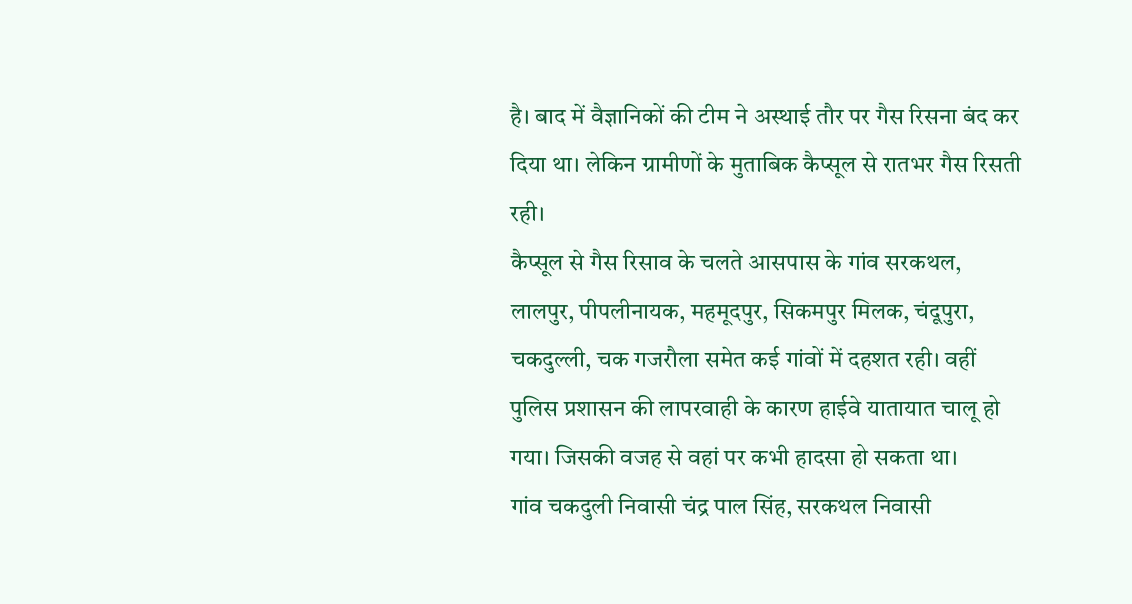है। बाद में वैज्ञानिकों की टीम ने अस्थाई तौर पर गैस रिसना बंद कर दिया था। लेकिन ग्रामीणों के मुताबिक कैप्सूल से रातभर गैस रिसती रही।
कैप्सूल से गैस रिसाव के चलते आसपास के गांव सरकथल, लालपुर, पीपलीनायक, महमूदपुर, सिकमपुर मिलक, चंदूपुरा, चकदुल्ली, चक गजरौला समेत कई गांवों में दहशत रही। वहीं पुलिस प्रशासन की लापरवाही के कारण हाईवे यातायात चालू हो गया। जिसकी वजह से वहां पर कभी हादसा हो सकता था।
गांव चकदुली निवासी चंद्र पाल सिंह, सरकथल निवासी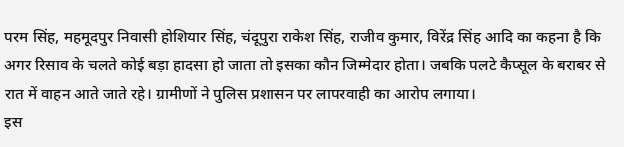परम सिंह, महमूदपुर निवासी होशियार सिंह, चंदूपुरा राकेश सिंह, राजीव कुमार, विरेंद्र सिंह आदि का कहना है कि अगर रिसाव के चलते कोई बड़ा हादसा हो जाता तो इसका कौन जिम्मेदार होता। जबकि पलटे कैप्सूल के बराबर से रात में वाहन आते जाते रहे। ग्रामीणों ने पुलिस प्रशासन पर लापरवाही का आरोप लगाया।
इस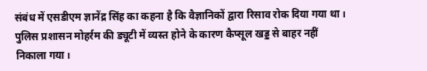संबंध में एसडीएम ज्ञानेंद्र सिंह का कहना है कि वैज्ञानिकों द्वारा रिसाव रोक दिया गया था। पुलिस प्रशासन मोहर्रम की ड्यूटी में व्यस्त होने के कारण कैप्सूल खड्ड से बाहर नहीं निकाला गया।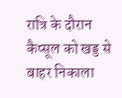रात्रि के दौरान कैप्सूल को खड्ड से बाहर निकाला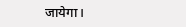जायेगा।